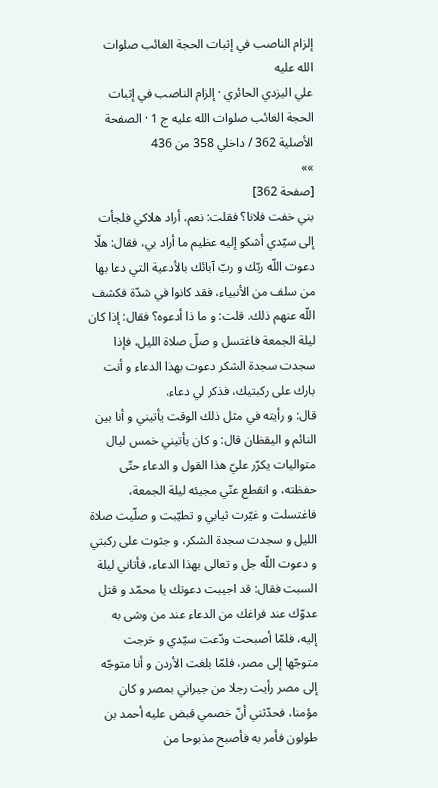إلزام الناصب في إثبات الحجة الغائب صلوات الله عليه
علي اليزدي الحائري · إلزام الناصب في إثبات الحجة الغائب صلوات الله عليه ج 1 · الصفحة الأصلية 362 / داخلي 358 من 436
»»
[صفحة 362]
بني خفت فلانا؟ فقلت: نعم، أراد هلاكي فلجأت إلى سيّدي أشكو إليه عظيم ما أراد بي، فقال: هلّا دعوت اللّه ربّك و ربّ آبائك بالأدعية التي دعا بها من سلف من الأنبياء، فقد كانوا في شدّة فكشف اللّه عنهم ذلك. قلت: و ما ذا أدعوه؟ فقال: إذا كان ليلة الجمعة فاغتسل و صلّ صلاة الليل، فإذا سجدت سجدة الشكر دعوت بهذا الدعاء و أنت بارك على ركبتيك، فذكر لي دعاء.
قال: و رأيته في مثل ذلك الوقت يأتيني و أنا بين النائم و اليقظان قال: و كان يأتيني خمس ليال متواليات يكرّر عليّ هذا القول و الدعاء حتّى حفظته، و انقطع عنّي مجيئه ليلة الجمعة، فاغتسلت و غيّرت ثيابي و تطيّبت و صلّيت صلاة الليل و سجدت سجدة الشكر، و جثوت على ركبتي و دعوت اللّه جل و تعالى بهذا الدعاء، فأتاني ليلة السبت فقال: قد اجيبت دعوتك يا محمّد و قتل عدوّك عند فراغك من الدعاء عند من وشى به إليه، فلمّا أصبحت ودّعت سيّدي و خرجت متوجّها إلى مصر، فلمّا بلغت الأردن و أنا متوجّه إلى مصر رأيت رجلا من جيراني بمصر و كان مؤمنا، فحدّثني أنّ خصمي قبض عليه أحمد بن طولون فأمر به فأصبح مذبوحا من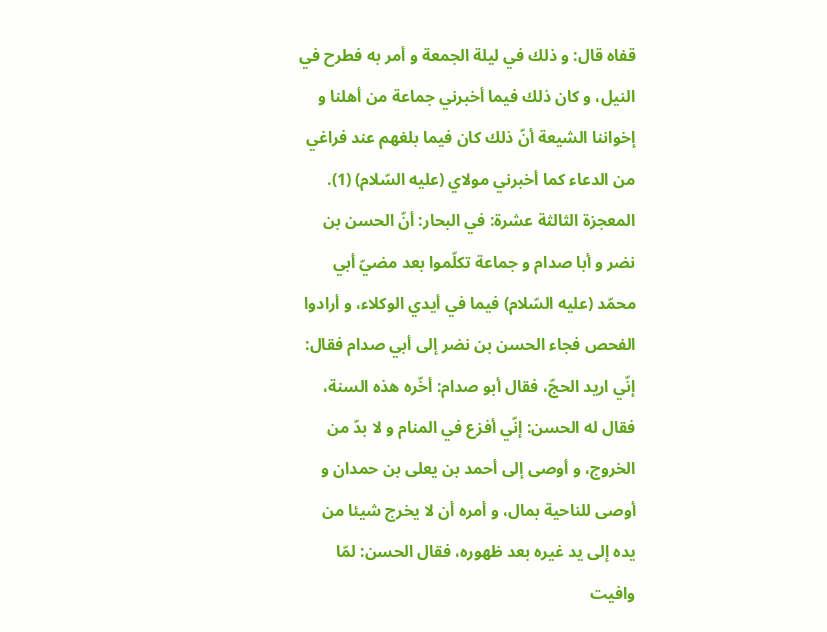قفاه قال: و ذلك في ليلة الجمعة و أمر به فطرح في النيل، و كان ذلك فيما أخبرني جماعة من أهلنا و إخواننا الشيعة أنّ ذلك كان فيما بلغهم عند فراغي من الدعاء كما أخبرني مولاي (عليه السّلام) (1).
المعجزة الثالثة عشرة: في البحار: أنّ الحسن بن نضر و أبا صدام و جماعة تكلّموا بعد مضيّ أبي محمّد (عليه السّلام) فيما في أيدي الوكلاء، و أرادوا الفحص فجاء الحسن بن نضر إلى أبي صدام فقال: إنّي اريد الحجّ، فقال أبو صدام: أخّره هذه السنة، فقال له الحسن: إنّي أفزع في المنام و لا بدّ من الخروج، و أوصى إلى أحمد بن يعلى بن حمدان و أوصى للناحية بمال، و أمره أن لا يخرج شيئا من يده إلى يد غيره بعد ظهوره، فقال الحسن: لمّا وافيت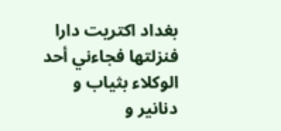بغداد اكتريت دارا فنزلتها فجاءني أحد الوكلاء بثياب و دنانير و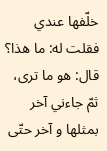خلّفها عندي فقلت له: ما هذا؟
قال: هو ما ترى، ثمّ جاءني آخر بمثلها و آخر حتّى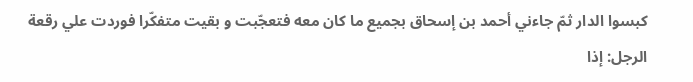كبسوا الدار ثمّ جاءني أحمد بن إسحاق بجميع ما كان معه فتعجّبت و بقيت متفكّرا فوردت علي رقعة الرجل: إذا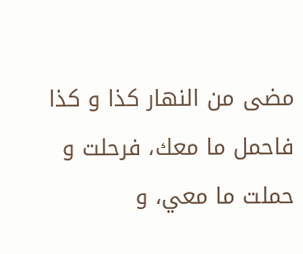مضى من النهار كذا و كذا فاحمل ما معك، فرحلت و حملت ما معي، و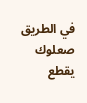في الطريق صعلوك يقطع